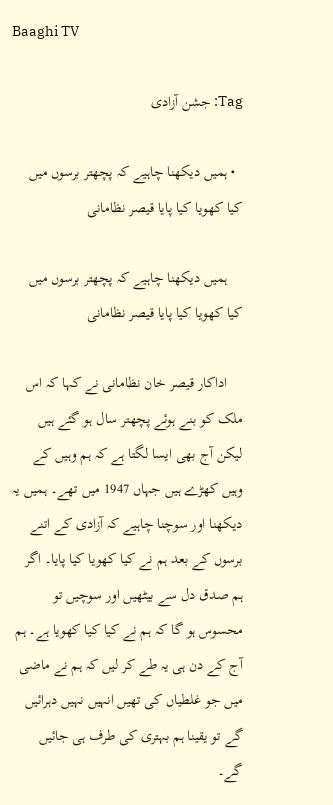Baaghi TV

Tag: جشن آزادی

  • ہمیں دیکھنا چاہیے کہ پچھتر برسوں میں کیا کھویا کیا پایا قیصر نظامانی

    ہمیں دیکھنا چاہیے کہ پچھتر برسوں میں کیا کھویا کیا پایا قیصر نظامانی

    اداکار قیصر خان نظامانی نے کہا کہ اس ملک کو بنے ہوئے پچھتر سال ہو گئے ہیں لیکن آج بھی ایسا لگتا ہے کہ ہم وہیں کے وہیں کھڑے ہیں جہاں 1947 میں تھے۔ ہمیں یہ دیکھنا اور سوچنا چاہیے کہ آزادی کے اتنے برسوں کے بعد ہم نے کیا کھویا کیا پایا۔ اگر ہم صدق دل سے بیٹھیں اور سوچیں تو محسوس ہو گا کہ ہم نے کیا کیا کھویا ہے۔ ہم آج کے دن ہی یہ طے کر لیں کہ ہم نے ماضی میں جو غلطیاں کی تھیں انہیں نہیں دہرائیں گے تو یقینا ہم بہتری کی طرف ہی جائیں گے۔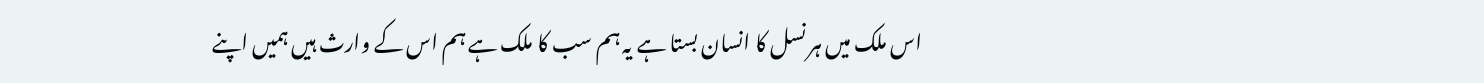اس ملک میں ہر نسل کا انسان بستا ہے یہ ہم سب کا ملک ہے ہم اس کے وارث ہیں ہمیں اپنے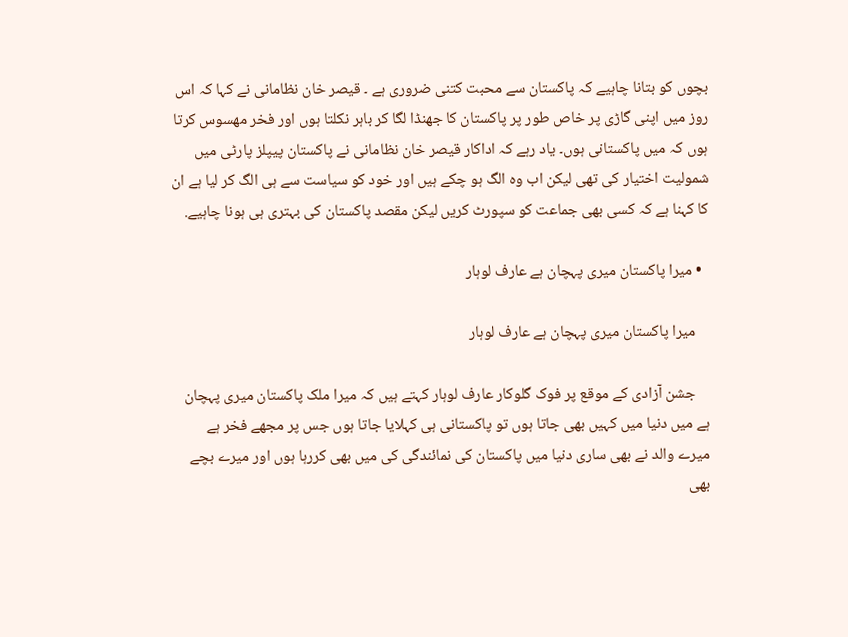بچوں کو بتانا چاہیے کہ پاکستان سے محبت کتنی ضروری ہے ۔ قیصر خان نظامانی نے کہا کہ اس روز میں اپنی گاڑی پر خاص طور پر پاکستان کا جھنڈا لگا کر باہر نکلتا ہوں اور فخر مھسوس کرتا ہوں کہ میں پاکستانی ہوں۔ یاد رہے کہ اداکار قیصر خان نظامانی نے پاکستان پیپلز پارٹی میں شمولیت اختیار کی تھی لیکن اب وہ الگ ہو چکے ہیں اور خود کو سیاست سے ہی الگ کر لیا ہے ان کا کہنا ہے کہ کسی بھی جماعت کو سپورٹ کریں لیکن مقصد پاکستان کی بہتری ہی ہونا چاہیے.

  • میرا پاکستان میری پہچان ہے عارف لوہار

    میرا پاکستان میری پہچان ہے عارف لوہار

    جشن آزادی کے موقع پر فوک گلوکار عارف لوہار کہتے ہیں کہ میرا ملک پاکستان میری پہچان ہے میں دنیا میں کہیں بھی جاتا ہوں تو پاکستانی ہی کہلایا جاتا ہوں جس پر مجھے فخر ہے میرے والد نے بھی ساری دنیا میں پاکستان کی نمائندگی کی میں بھی کررہا ہوں اور میرے بچے بھی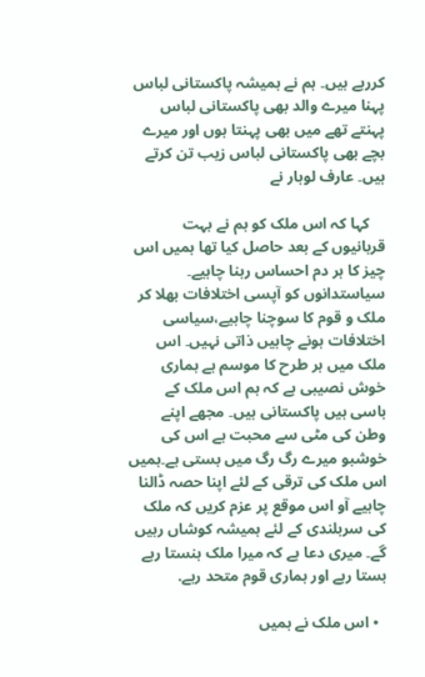کررہے ہیں۔ ہم نے ہمیشہ پاکستانی لباس پہنا میرے والد بھی پاکستانی لباس پہنتے تھے میں بھی پہنتا ہوں اور میرے بچے بھی پاکستانی لباس زیب تن کرتے ہیں۔ عارف لوہار نے

    کہا کہ اس ملک کو ہم نے بہت قربانیوں کے بعد حاصل کیا تھا ہمیں اس چیز کا ہر دم احساس رہنا چاہیے۔ سیاستدانوں کو آپسی اختلافات بھلا کر ملک و قوم کا سوچنا چاہیے،سیاسی اختلافات ہونے چاہیں ذاتی نہیں۔ اس ملک میں ہر طرح کا موسم ہے ہماری خوش نصیبی ہے کہ ہم اس ملک کے باسی ہیں پاکستانی ہیں۔ مجھے اپنے وطن کی مٹی سے محبت ہے اس کی خوشبو میرے رگ رگ میں بستی ہے۔ہمیں اس ملک کی ترقی کے لئے اپنا حصہ ڈالنا چاہیے آو اس موقع پر عزم کریں کہ ملک کی سربلندی کے لئے ہمیشہ کوشاں رہیں گے۔ میری دعا ہے کہ میرا ملک ہنستا رہے بستا رہے اور ہماری قوم متحد رہے.

  • اس ملک نے ہمیں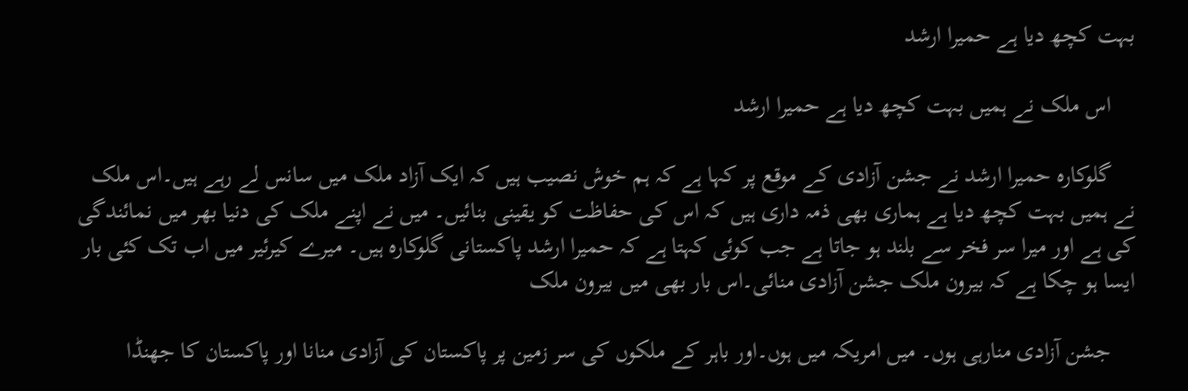بہت کچھ دیا ہے حمیرا ارشد

    اس ملک نے ہمیں بہت کچھ دیا ہے حمیرا ارشد

    گلوکارہ حمیرا ارشد نے جشن آزادی کے موقع پر کہا ہے کہ ہم خوش نصیب ہیں کہ ایک آزاد ملک میں سانس لے رہے ہیں۔اس ملک نے ہمیں بہت کچھ دیا ہے ہماری بھی ذمہ داری ہیں کہ اس کی حفاظت کو یقینی بنائیں۔ میں نے اپنے ملک کی دنیا بھر میں نمائندگی کی ہے اور میرا سر فخر سے بلند ہو جاتا ہے جب کوئی کہتا ہے کہ حمیرا ارشد پاکستانی گلوکارہ ہیں۔ میرے کیرئیر میں اب تک کئی بار ایسا ہو چکا ہے کہ بیرون ملک جشن آزادی منائی۔اس بار بھی میں بیرون ملک

    جشن آزادی منارہی ہوں۔ میں امریکہ میں ہوں۔اور باہر کے ملکوں کی سر زمین پر پاکستان کی آزادی منانا اور پاکستان کا جھنڈا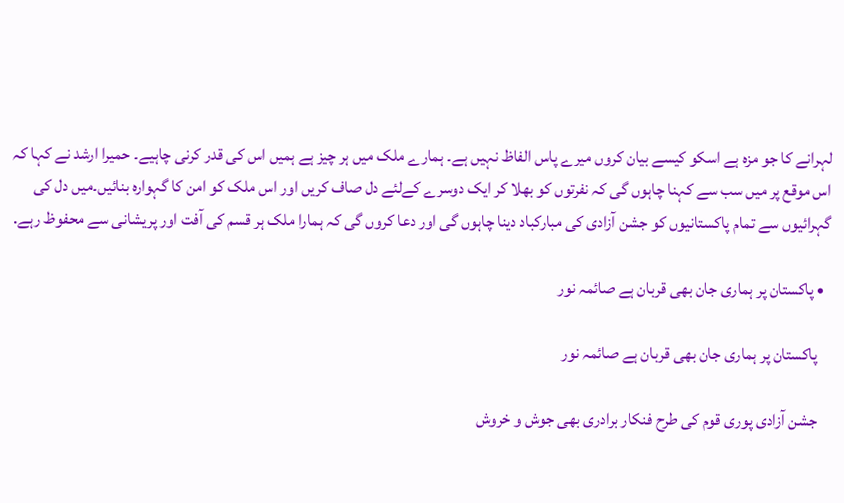لہرانے کا جو مزہ ہے اسکو کیسے بیان کروں میرے پاس الفاظ نہیں ہے۔ ہمارے ملک میں ہر چیز ہے ہمیں اس کی قدر کرنی چاہیے۔ حمیرا ارشد نے کہا کہ اس موقع پر میں سب سے کہنا چاہوں گی کہ نفرتوں کو بھلا کر ایک دوسرے کےلئے دل صاف کریں اور اس ملک کو امن کا گہوارہ بنائیں۔میں دل کی گہرائیوں سے تمام پاکستانیوں کو جشن آزادی کی مبارکباد دینا چاہوں گی اور دعا کروں گی کہ ہمارا ملک ہر قسم کی آفت اور پریشانی سے محفوظ رہے.

  • پاکستان پر ہماری جان بھی قربان ہے صائمہ نور

    پاکستان پر ہماری جان بھی قربان ہے صائمہ نور

    جشن آزادی پوری قوم کی طرح فنکار برادری بھی جوش و خروش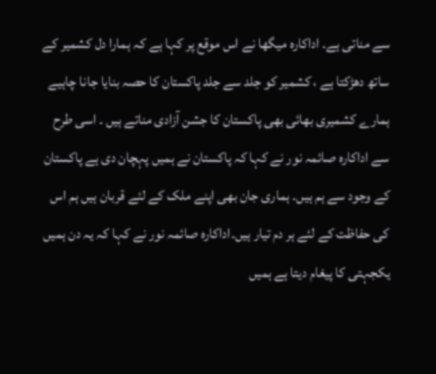سے مناتی ہے۔ اداکارہ میگھا نے اس موقع پر کہا ہے کہ ہمارا دل کشمیر کے ساتھ دھڑکتا ہے ، کشمیر کو جلد سے جلد پاکستان کا حصہ بنایا جانا چاہیے ہمارے کشمیری بھائی بھی پاکستان کا جشن آزادی مناتے ہیں ۔ اسی طرح سے اداکارہ صائمہ نور نے کہا کہ پاکستان نے ہمیں پہچان دی ہے پاکستان کے وجود سے ہم ہیں۔ ہماری جان بھی اپنے ملک کے لئے قربان ہیں ہم اس کی حفاظت کے لئے ہر دم تیار ہیں۔اداکارہ صائمہ نور نے کہا کہ یہ دن ہمیں یکجہتی کا پیغام دیتا ہے ہمیں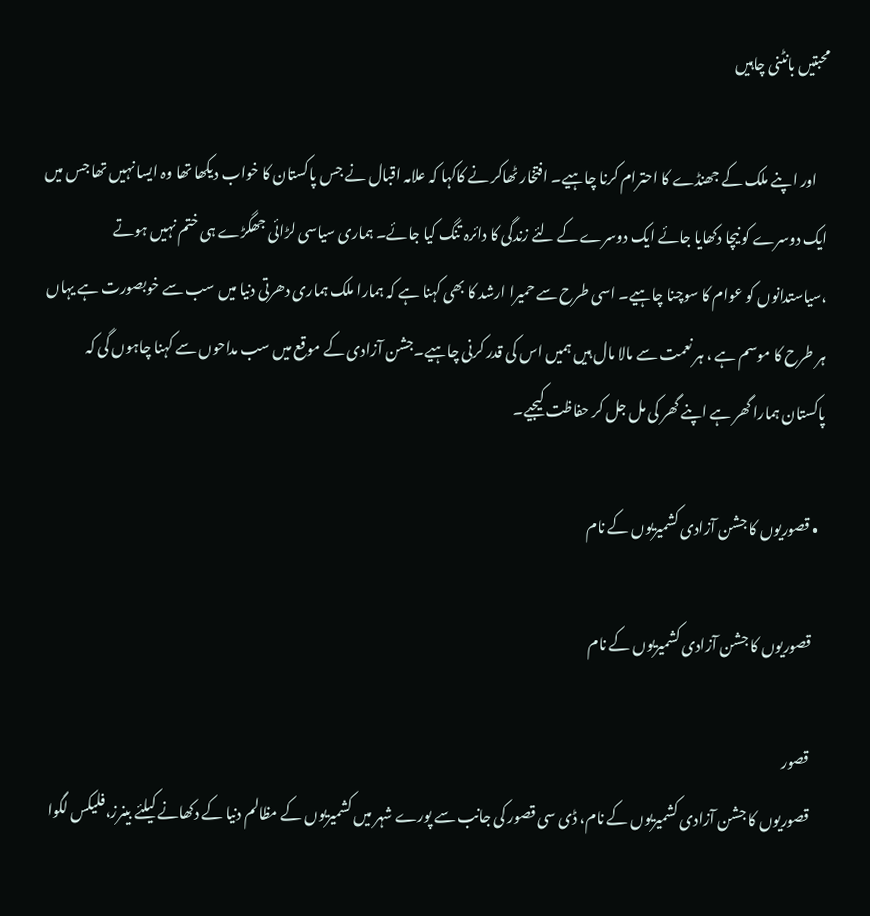محبتیں بانٹنی چاہیں

    اور اپنے ملک کے جھنڈے کا احترام کرنا چاہیے۔ افتخار ٹھاکر نے کاکہا کہ علامہ اقبال نے جس پاکستان کا خواب دیکھا تھا وہ ایسا نہیں تھا جس میں ایک دوسرے کو نیچا دکھایا جائے ایک دوسرے کے لئے زندگی کا دائرہ تنگ کیا جائے۔ ہماری سیاسی لڑائی جھگڑے ہی ختم نہیں ہوتے ،سیاستدانوں کو عوام کا سوچنا چاہیے۔ اسی طرح سے حمیرا ارشد کا بھی کہنا ہے کہ ہمارا ملک ہماری دھرتی دنیا میں سب سے خوبصورت ہے یہاں ہر طرح کا موسم ہے ، ہر نعمت سے مالا مال ہیں ہمیں اس کی قدر کرنی چاہیے۔جشن آزادی کے موقع میں سب مداحوں سے کہنا چاہوں گی کہ پاکستان ہمارا گھر ہے اپنے گھر کی مل جل کر حفاظت کیجیے۔

  • قصوریوں کا جشن آزادی کشمیریوں کے نام

    قصوریوں کا جشن آزادی کشمیریوں کے نام

    قصور
    قصوریوں کا جشن آزادی کشمیریوں کے نام، ڈی سی قصور کی جانب سے پورے شہر میں کشمیریوں کے مظالم دنیا کے دکھانے کیلئے بینرز،فلیکس لگوا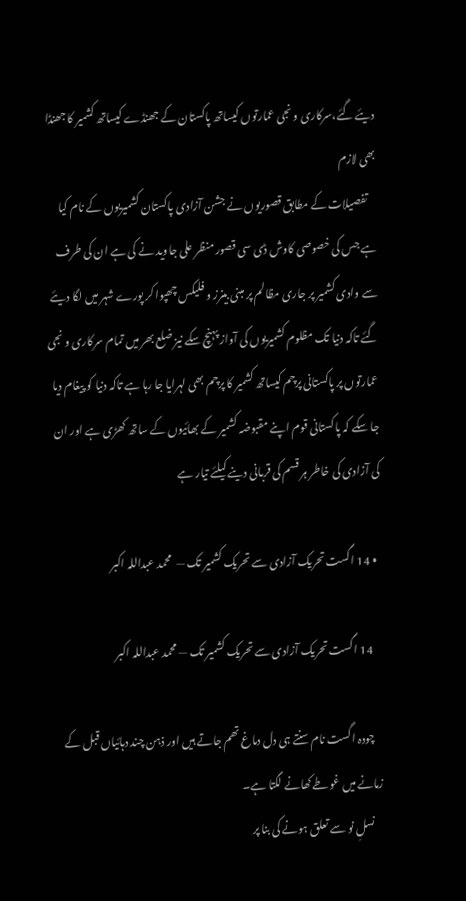دیئے گئے،سرکاری و نجی عمارتوں کیساتھ پاکستان کے جھنڈے کیساتھ کشمیر کا جھنڈا بھی لازم
    تفصیلات کے مطابق قصوریوں نے جشن آزادی پاکستان کشمیریوں کے نام کیا ہے جس کی خصوصی کاوش ڈی سی قصور منظر علی جاوید نے کی ہے ان کی طرف سے وادی کشمیر پر جاری مظالم پر مبنی بینرز و فلیکس چھپوا کر پورے شہر میں لگا دیئے گئے تاکہ دنیا تک مظلوم کشمیریوں کی آواز پہنچ سکے نیز ضلع بھر میں تمام سرکاری و نجی عمارتوں پر پاکستانی پرچم کیساتھ کشمیر کا پرچم بھی لہرایا جا رہا ہے تاکہ دنیا کو پیغام دیا جا سکے کہ پاکستانی قوم اپنے مقبوضہ کشمیر کے بھائیوں کے ساتھ کھڑی ہے اور ان کی آزادی کی خاطر ہر قسم کی قربانی دینے کیلئے تیار ہے

  • 14 اگست تحریک آزادی سے تحریک کشمیر تک —  محمد عبداللہ اکبر

    14 اگست تحریک آزادی سے تحریک کشمیر تک — محمد عبداللہ اکبر

    چودہ اگست نام سنتے ہی دل دماغ تھم جاتے ہیں اور ذہن چند دہائیاں قبل کے زمانے میں غوطے کھانے لگتا ہے۔
    نسلِ نو سے تعلق ہونے کی بنا پر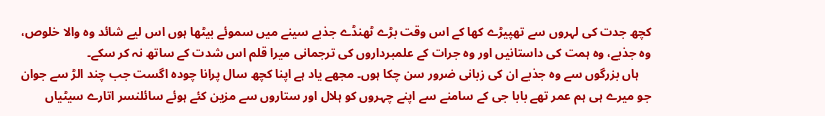کچھ جدت کی لہروں سے تھپیڑے کھا کے اس وقت بڑے ٹھنڈے جذبے سینے میں سموئے بیٹھا ہوں اس لیے شائد وہ والا خلوص، وہ جذبے، وہ ہمت کی داستانیں اور وہ جرات کے علمبرداروں کی ترجمانی میرا قلم اس شدت کے ساتھ نہ کر سکے۔
    ہاں بزرگوں سے وہ جذبے ان کی زبانی ضرور سن چکا ہوں۔ مجھے یاد ہے اپنا کچھ سال پرانا چودہ اگست جب چند الڑ سے جوان جو میرے ہی ہم عمر تھے بابا جی کے سامنے سے اپنے چہروں کو ہلال اور ستاروں سے مزین کئے ہوئے سائلنسر اتارے سیٹیاں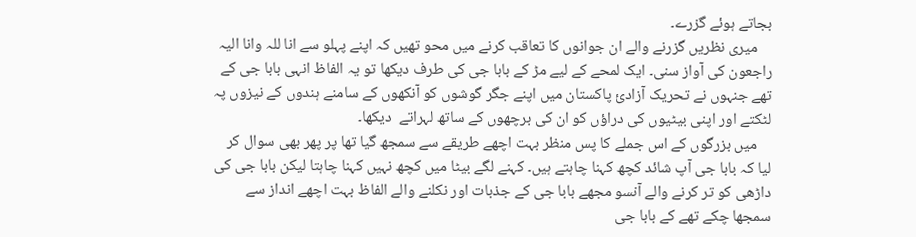بجاتے ہوئے گزرے۔
    میری نظریں گزرنے والے ان جوانوں کا تعاقب کرنے میں محو تھیں کہ اپنے پہلو سے انا للہ وانا الیہ راجعون کی آواز سنی۔ ایک لمحے کے لیے مڑ کے بابا جی کی طرف دیکھا تو یہ الفاظ انہی بابا جی کے تھے جنہوں نے تحریک آزادئ پاکستان میں اپنے جگر گوشوں کو آنکھوں کے سامنے ہندوں کے نیزوں پہ لٹکتے اور اپنی بیٹیوں کی دراؤں کو ان کی برچھوں کے ساتھ لہراتے  دیکھا۔
    میں بزرگوں کے اس جملے کا پس منظر بہت اچھے طریقے سے سمجھ گیا تھا پر پھر بھی سوال کر لیا کہ بابا جی آپ شائد کچھ کہنا چاہتے ہیں۔ کہنے لگے بیٹا میں کچھ نہیں کہنا چاہتا لیکن بابا جی کی داڑھی کو تر کرنے والے آنسو مجھے بابا جی کے جذبات اور نکلنے والے الفاظ بہت اچھے انداز سے سمجھا چکے تھے کے بابا جی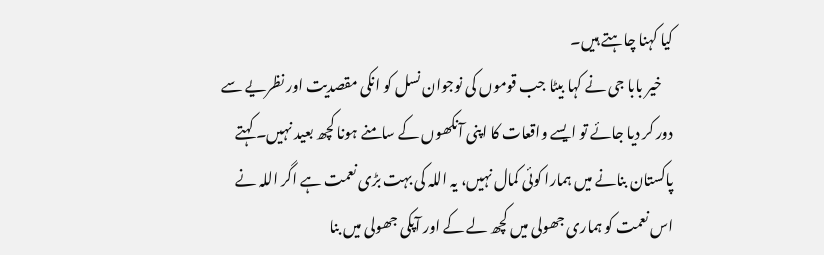کیا کہنا چاہتے ہیں۔
    خیر بابا جی نے کہا بیٹا جب قوموں کی نوجوان نسل کو انکی مقصدیت اور نظریے سے دور کر دیا جائے تو ایسے واقعات کا اپنی آنکھوں کے سامنے ہونا کچھ بعید نہیں۔ کہتے پاکستان بنانے میں ہمارا کوئی کمال نہیں، یہ اللہ کی بہت بڑی نعمت ہے اگر اللہ نے اس نعمت کو ہماری جھولی میں کچھ لے کے اور آپکی جھولی میں بنا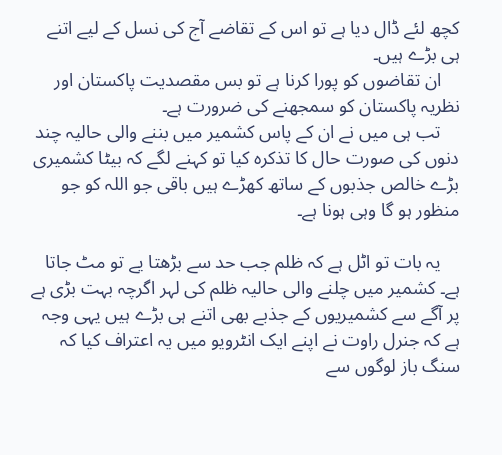کچھ لئے ڈال دیا ہے تو اس کے تقاضے آج کی نسل کے لیے اتنے ہی بڑے ہیں۔
    ان تقاضوں کو پورا کرنا ہے تو بس مقصدیت پاکستان اور نظریہ پاکستان کو سمجھنے کی ضرورت ہے۔
    تب ہی میں نے ان کے پاس کشمیر میں بننے والی حالیہ چند دنوں کی صورت حال کا تذکرہ کیا تو کہنے لگے کہ بیٹا کشمیری بڑے خالص جذبوں کے ساتھ کھڑے ہیں باقی جو اللہ کو جو منظور ہو گا وہی ہونا ہے۔

    یہ بات تو اٹل ہے کہ ظلم جب حد سے بڑھتا یے تو مٹ جاتا ہے۔ کشمیر میں چلنے والی حالیہ ظلم کی لہر اگرچہ بہت بڑی ہے پر آگے سے کشمیریوں کے جذبے بھی اتنے ہی بڑے ہیں یہی وجہ ہے کہ جنرل راوت نے اپنے ایک انٹرویو میں یہ اعتراف کیا کہ سنگ باز لوگوں سے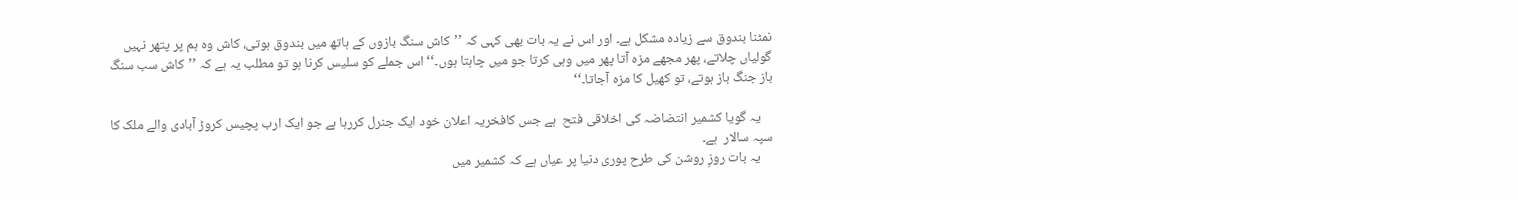نمٹنا بندوق سے زیادہ مشکل ہے۔ اور اس نے یہ بات بھی کہی کہ ’’کاش سنگ بازوں کے ہاتھ میں بندوق ہوتی، کاش وہ ہم پر پتھر نہیں گولیاں چلاتے، پھر مجھے مزہ آتا پھر میں وہی کرتا جو میں چاہتا ہوں۔‘‘ اس جملے کو سلیس کرنا ہو تو مطلب یہ ہے کہ ’’کاش سب سنگ باز جنگ باز ہوتے، تو کھیل کا مزہ آجاتا۔‘‘

    یہ گویا کشمیر انتضاضہ کی اخلاقی فتح  ہے جس کافخریہ اعلان خود ایک جنرل کررہا ہے جو ایک ارب پچیس کروڑ آبادی والے ملک کا سپہ سالار  ہے۔
    یہ بات روزِ روشن کی طرح پوری دنیا پر عیاں ہے کہ کشمیر میں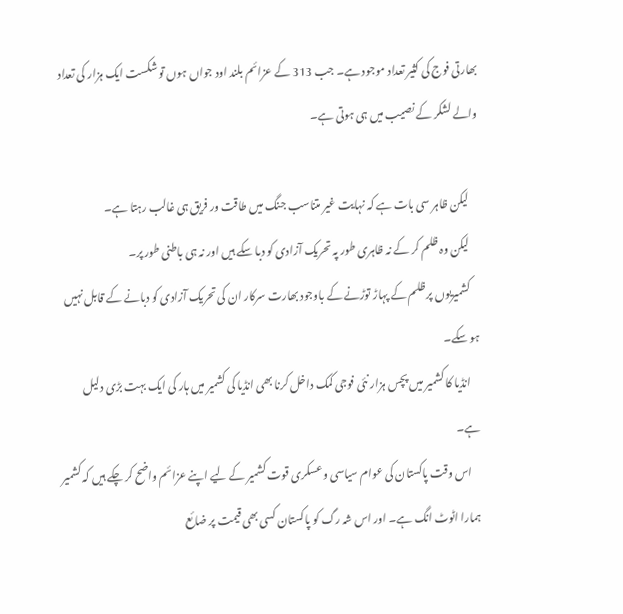بھارتی فوج کی کثیر تعداد موجود ہے۔ جب 313 کے عزائم بلند اود جواں ہوں تو شکست ایک ہزار کی تعداد والے لشکر کے نصیب میں ہی ہوتی ہے۔

    لیکن ظاہر سی بات ہے کہ نہایت غیر متناسب جنگ میں طاقت ور فریق ہی غالب رہتا ہے۔
    لیکن وہ ظلم کر کے نہ ظاہری طور پہ تحریک آزادی کو دبا سکے ہیں اور نہ ہی باطنی طور پر۔
    کشمیریوں پر ظلم کے پہاڑ توڑنے کے باوجود بھارت سرکار ان کی تحریک آزادی کو دبانے کے قابل نہیں ہو سکے۔
    انڈیا کا کشمیر میں پچس ہزار نئی فوجی کمک داخل کرنا بھی انڈیا کی کشمیر میں ہار کی ایک بہت بڑی دلیل ہے۔
    اس وقت پاکستان کی عوام سیاسی و عسکری قوت کشمیر کے لیے اپنے عزائم واضح کر چکے ہیں کہ کشمیر ہمارا اٹوٹ انگ ہے۔ اور اس شہ رگ کو پاکستان کسی بھی قیمت پر ضائع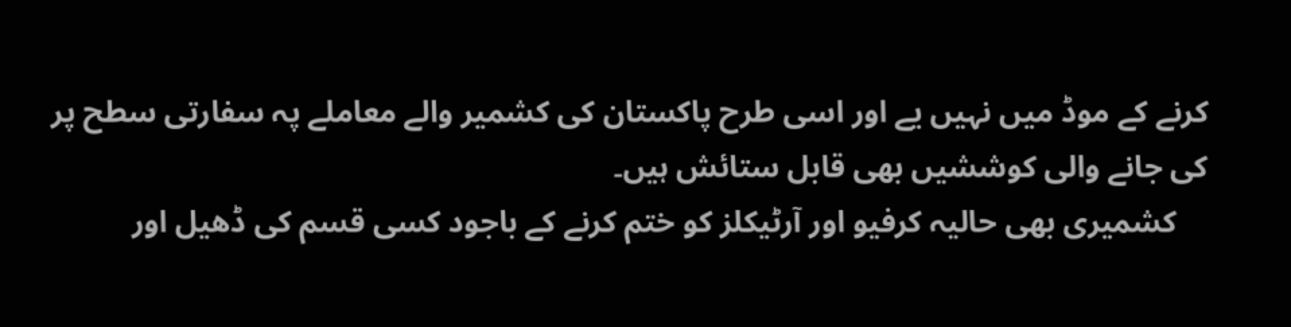کرنے کے موڈ میں نہیں یے اور اسی طرح پاکستان کی کشمیر والے معاملے پہ سفارتی سطح پر کی جانے والی کوششیں بھی قابل ستائش ہیں۔
    کشمیری بھی حالیہ کرفیو اور آرٹیکلز کو ختم کرنے کے باجود کسی قسم کی ڈھیل اور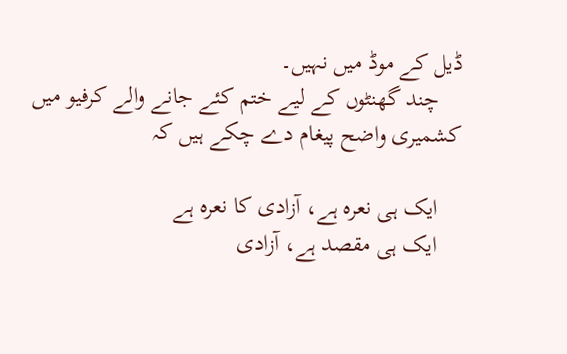ڈیل کے موڈ میں نہیں۔
    چند گھنٹوں کے لیے ختم کئے جانے والے کرفیو میں کشمیری واضح پیغام دے چکے ہیں کہ

    ایک ہی نعرہ ہے، آزادی کا نعرہ ہے
    ایک ہی مقصد ہے، آزادی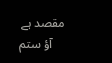مقصد ہے
    آؤ ستم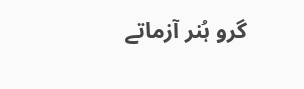گرو ہُنر آزماتے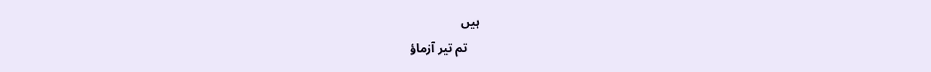ہیں
    تم تیر آزماؤ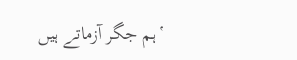‛ہم جگر آزماتے ہیں